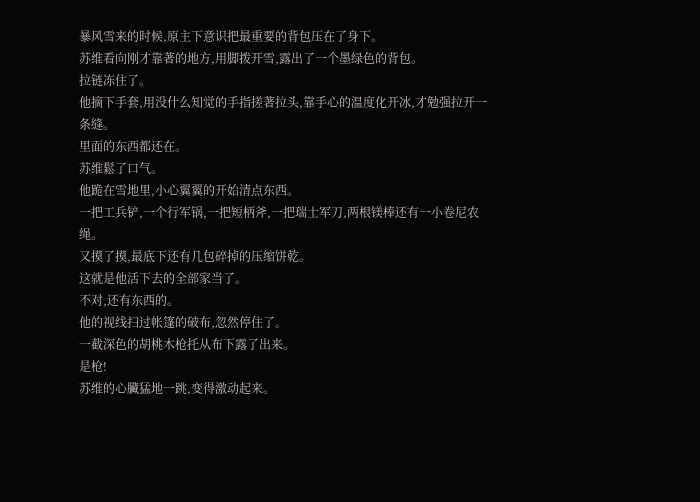暴风雪来的时候,原主下意识把最重要的背包压在了身下。
苏维看向刚才靠著的地方,用脚拨开雪,露出了一个墨绿色的背包。
拉链冻住了。
他摘下手套,用没什么知觉的手指搓著拉头,靠手心的温度化开冰,才勉强拉开一条缝。
里面的东西都还在。
苏维鬆了口气。
他跪在雪地里,小心翼翼的开始清点东西。
一把工兵铲,一个行军锅,一把短柄斧,一把瑞士军刀,两根镁棒还有一小卷尼农绳。
又摸了摸,最底下还有几包碎掉的压缩饼乾。
这就是他活下去的全部家当了。
不对,还有东西的。
他的视线扫过帐篷的破布,忽然停住了。
一截深色的胡桃木枪托从布下露了出来。
是枪!
苏维的心臟猛地一跳,变得激动起来。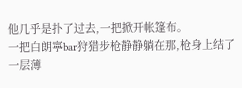他几乎是扑了过去,一把掀开帐篷布。
一把白朗寧bar狩猎步枪静静躺在那,枪身上结了一层薄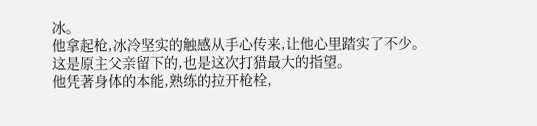冰。
他拿起枪,冰冷坚实的触感从手心传来,让他心里踏实了不少。
这是原主父亲留下的,也是这次打猎最大的指望。
他凭著身体的本能,熟练的拉开枪栓,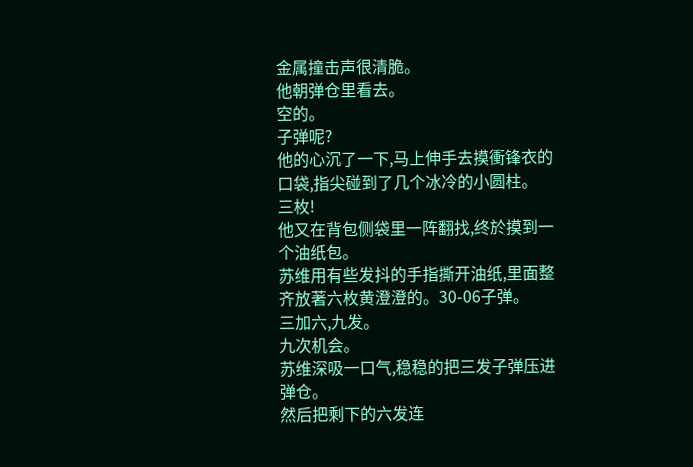金属撞击声很清脆。
他朝弹仓里看去。
空的。
子弹呢?
他的心沉了一下,马上伸手去摸衝锋衣的口袋,指尖碰到了几个冰冷的小圆柱。
三枚!
他又在背包侧袋里一阵翻找,终於摸到一个油纸包。
苏维用有些发抖的手指撕开油纸,里面整齐放著六枚黄澄澄的。30-06子弹。
三加六,九发。
九次机会。
苏维深吸一口气,稳稳的把三发子弹压进弹仓。
然后把剩下的六发连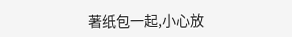著纸包一起,小心放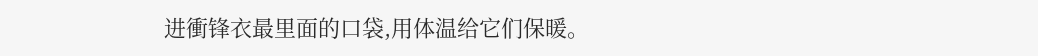进衝锋衣最里面的口袋,用体温给它们保暖。